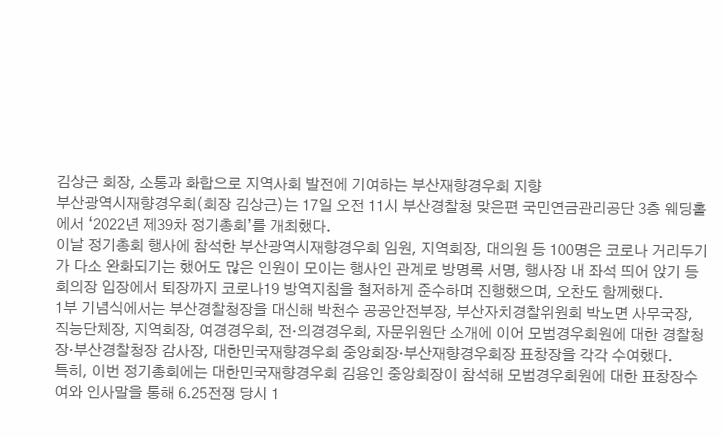김상근 회장, 소통과 화합으로 지역사회 발전에 기여하는 부산재향경우회 지향
부산광역시재향경우회(회장 김상근)는 17일 오전 11시 부산경찰청 맞은편 국민연금관리공단 3층 웨딩홀에서 ‘2022년 제39차 정기총회’를 개최했다.
이날 정기총회 행사에 참석한 부산광역시재향경우회 임원, 지역회장, 대의원 등 100명은 코로나 거리두기가 다소 완화되기는 했어도 많은 인원이 모이는 행사인 관계로 방명록 서명, 행사장 내 좌석 띄어 앉기 등 회의장 입장에서 퇴장까지 코로나19 방역지침을 철저하게 준수하며 진행했으며, 오찬도 함께했다.
1부 기념식에서는 부산경찰청장을 대신해 박천수 공공안전부장, 부산자치경찰위원회 박노면 사무국장, 직능단체장, 지역회장, 여경경우회, 전·의경경우회, 자문위원단 소개에 이어 모범경우회원에 대한 경찰청장·부산경찰청장 감사장, 대한민국재향경우회 중앙회장·부산재향경우회장 표창장을 각각 수여했다.
특히, 이번 정기총회에는 대한민국재향경우회 김용인 중앙회장이 참석해 모범경우회원에 대한 표창장수여와 인사말을 통해 6.25전쟁 당시 1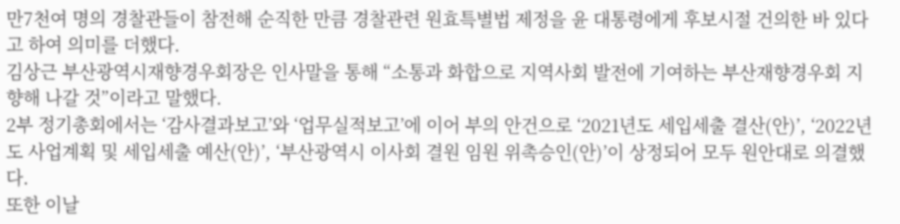만7천여 명의 경찰관들이 참전해 순직한 만큼 경찰관련 원효특별법 제정을 윤 대통령에게 후보시절 건의한 바 있다고 하여 의미를 더했다.
김상근 부산광역시재향경우회장은 인사말을 통해 “소통과 화합으로 지역사회 발전에 기여하는 부산재향경우회 지향해 나갈 것”이라고 말했다.
2부 정기총회에서는 ‘감사결과보고’와 ‘업무실적보고’에 이어 부의 안건으로 ‘2021년도 세입세출 결산(안)’, ‘2022년도 사업계획 및 세입세출 예산(안)’, ‘부산광역시 이사회 결원 임원 위촉승인(안)’이 상정되어 모두 원안대로 의결했다.
또한 이날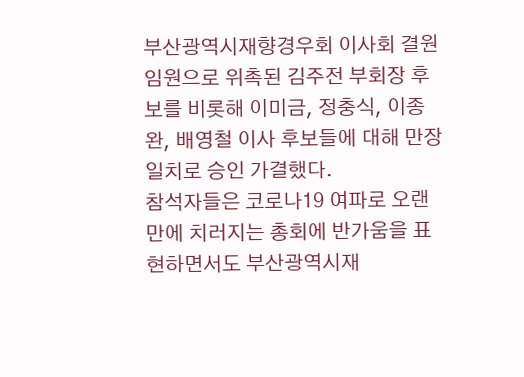부산광역시재향경우회 이사회 결원임원으로 위촉된 김주전 부회장 후보를 비롯해 이미금, 정충식, 이종완, 배영철 이사 후보들에 대해 만장일치로 승인 가결했다.
참석자들은 코로나19 여파로 오랜만에 치러지는 총회에 반가움을 표현하면서도 부산광역시재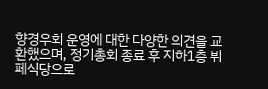향경우회 운영에 대한 다양한 의견을 교환했으며, 정기총회 종료 후 지하1층 뷔페식당으로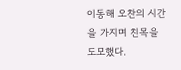이동해 오찬의 시간을 가지며 친목을 도모했다.